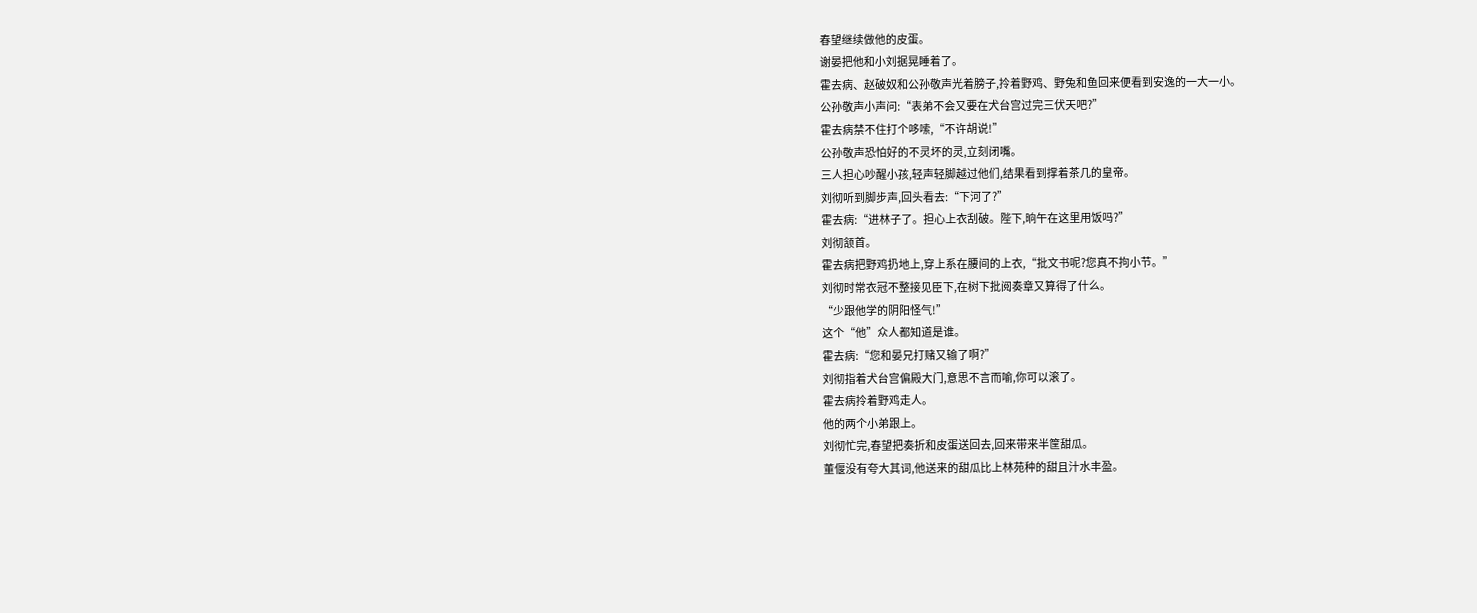春望继续做他的皮蛋。
谢晏把他和小刘据晃睡着了。
霍去病、赵破奴和公孙敬声光着膀子,拎着野鸡、野兔和鱼回来便看到安逸的一大一小。
公孙敬声小声问:“表弟不会又要在犬台宫过完三伏天吧?”
霍去病禁不住打个哆嗦,“不许胡说!”
公孙敬声恐怕好的不灵坏的灵,立刻闭嘴。
三人担心吵醒小孩,轻声轻脚越过他们,结果看到撑着茶几的皇帝。
刘彻听到脚步声,回头看去:“下河了?”
霍去病:“进林子了。担心上衣刮破。陛下,晌午在这里用饭吗?”
刘彻颔首。
霍去病把野鸡扔地上,穿上系在腰间的上衣,“批文书呢?您真不拘小节。”
刘彻时常衣冠不整接见臣下,在树下批阅奏章又算得了什么。
“少跟他学的阴阳怪气!”
这个“他”众人都知道是谁。
霍去病:“您和晏兄打赌又输了啊?”
刘彻指着犬台宫偏殿大门,意思不言而喻,你可以滚了。
霍去病拎着野鸡走人。
他的两个小弟跟上。
刘彻忙完,春望把奏折和皮蛋送回去,回来带来半筐甜瓜。
董偃没有夸大其词,他送来的甜瓜比上林苑种的甜且汁水丰盈。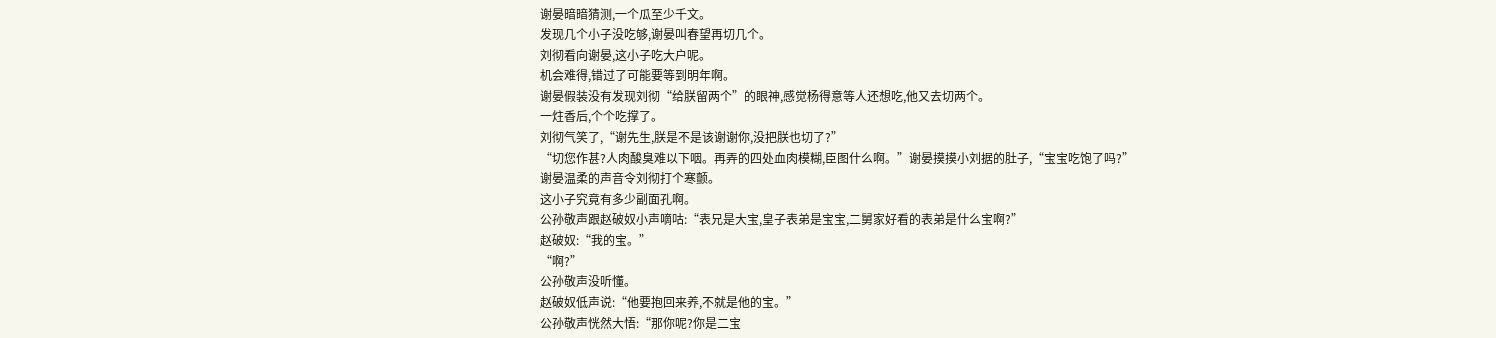谢晏暗暗猜测,一个瓜至少千文。
发现几个小子没吃够,谢晏叫春望再切几个。
刘彻看向谢晏,这小子吃大户呢。
机会难得,错过了可能要等到明年啊。
谢晏假装没有发现刘彻“给朕留两个”的眼神,感觉杨得意等人还想吃,他又去切两个。
一炷香后,个个吃撑了。
刘彻气笑了,“谢先生,朕是不是该谢谢你,没把朕也切了?”
“切您作甚?人肉酸臭难以下咽。再弄的四处血肉模糊,臣图什么啊。”谢晏摸摸小刘据的肚子,“宝宝吃饱了吗?”
谢晏温柔的声音令刘彻打个寒颤。
这小子究竟有多少副面孔啊。
公孙敬声跟赵破奴小声嘀咕:“表兄是大宝,皇子表弟是宝宝,二舅家好看的表弟是什么宝啊?”
赵破奴:“我的宝。”
“啊?”
公孙敬声没听懂。
赵破奴低声说:“他要抱回来养,不就是他的宝。”
公孙敬声恍然大悟:“那你呢?你是二宝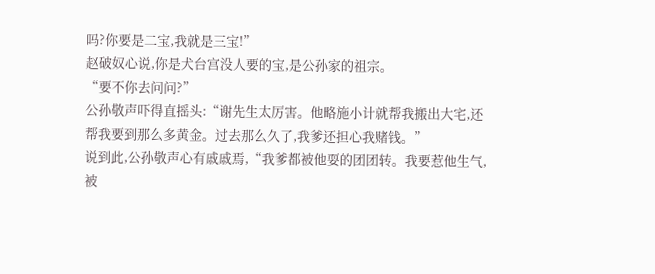吗?你要是二宝,我就是三宝!”
赵破奴心说,你是犬台宫没人要的宝,是公孙家的祖宗。
“要不你去问问?”
公孙敬声吓得直摇头:“谢先生太厉害。他略施小计就帮我搬出大宅,还帮我要到那么多黄金。过去那么久了,我爹还担心我赌钱。”
说到此,公孙敬声心有戚戚焉,“我爹都被他耍的团团转。我要惹他生气,被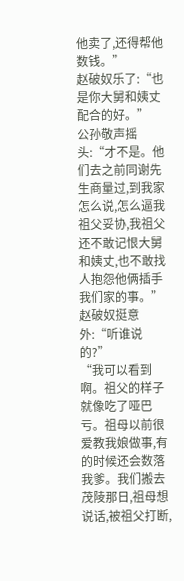他卖了,还得帮他数钱。”
赵破奴乐了:“也是你大舅和姨丈配合的好。”
公孙敬声摇头:“才不是。他们去之前同谢先生商量过,到我家怎么说,怎么逼我祖父妥协,我祖父还不敢记恨大舅和姨丈,也不敢找人抱怨他俩插手我们家的事。”
赵破奴挺意外:“听谁说的?”
“我可以看到啊。祖父的样子就像吃了哑巴亏。祖母以前很爱教我娘做事,有的时候还会数落我爹。我们搬去茂陵那日,祖母想说话,被祖父打断,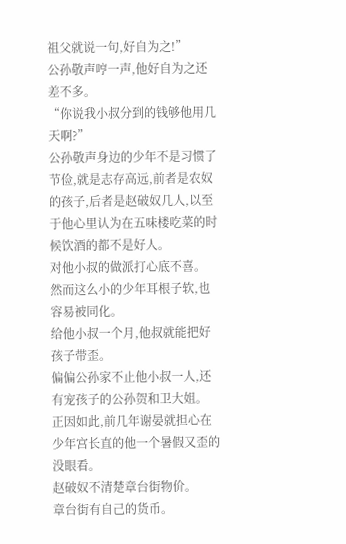祖父就说一句,好自为之!”
公孙敬声哼一声,他好自为之还差不多。
“你说我小叔分到的钱够他用几天啊?”
公孙敬声身边的少年不是习惯了节俭,就是志存高远,前者是农奴的孩子,后者是赵破奴几人,以至于他心里认为在五味楼吃菜的时候饮酒的都不是好人。
对他小叔的做派打心底不喜。
然而这么小的少年耳根子软,也容易被同化。
给他小叔一个月,他叔就能把好孩子带歪。
偏偏公孙家不止他小叔一人,还有宠孩子的公孙贺和卫大姐。
正因如此,前几年谢晏就担心在少年宫长直的他一个暑假又歪的没眼看。
赵破奴不清楚章台街物价。
章台街有自己的货币。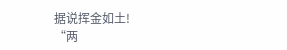据说挥金如土!
“两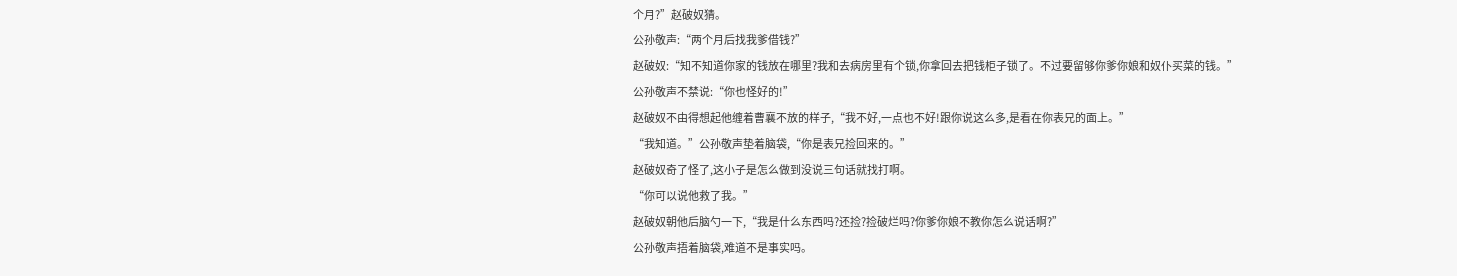个月?”赵破奴猜。
公孙敬声:“两个月后找我爹借钱?”
赵破奴:“知不知道你家的钱放在哪里?我和去病房里有个锁,你拿回去把钱柜子锁了。不过要留够你爹你娘和奴仆买菜的钱。”
公孙敬声不禁说:“你也怪好的!”
赵破奴不由得想起他缠着曹襄不放的样子,“我不好,一点也不好!跟你说这么多,是看在你表兄的面上。”
“我知道。”公孙敬声垫着脑袋,“你是表兄捡回来的。”
赵破奴奇了怪了,这小子是怎么做到没说三句话就找打啊。
“你可以说他救了我。”
赵破奴朝他后脑勺一下,“我是什么东西吗?还捡?捡破烂吗?你爹你娘不教你怎么说话啊?”
公孙敬声捂着脑袋,难道不是事实吗。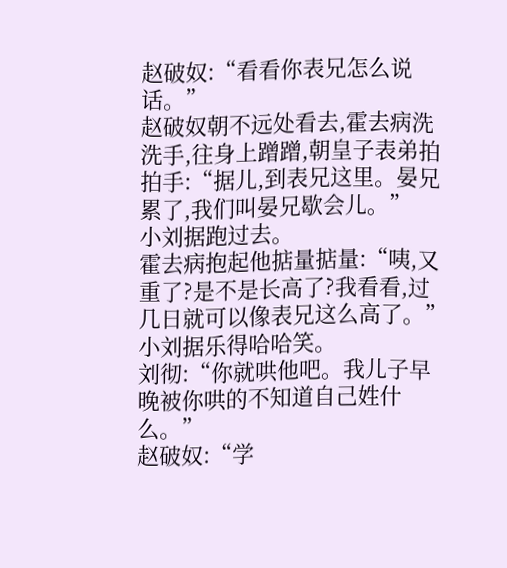赵破奴:“看看你表兄怎么说话。”
赵破奴朝不远处看去,霍去病洗洗手,往身上蹭蹭,朝皇子表弟拍拍手:“据儿,到表兄这里。晏兄累了,我们叫晏兄歇会儿。”
小刘据跑过去。
霍去病抱起他掂量掂量:“咦,又重了?是不是长高了?我看看,过几日就可以像表兄这么高了。”
小刘据乐得哈哈笑。
刘彻:“你就哄他吧。我儿子早晚被你哄的不知道自己姓什么。”
赵破奴:“学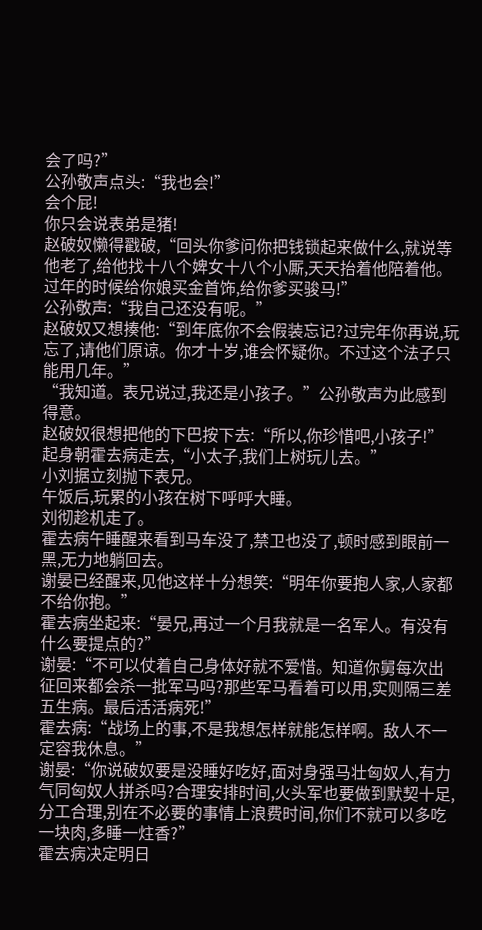会了吗?”
公孙敬声点头:“我也会!”
会个屁!
你只会说表弟是猪!
赵破奴懒得戳破,“回头你爹问你把钱锁起来做什么,就说等他老了,给他找十八个婢女十八个小厮,天天抬着他陪着他。过年的时候给你娘买金首饰,给你爹买骏马!”
公孙敬声:“我自己还没有呢。”
赵破奴又想揍他:“到年底你不会假装忘记?过完年你再说,玩忘了,请他们原谅。你才十岁,谁会怀疑你。不过这个法子只能用几年。”
“我知道。表兄说过,我还是小孩子。”公孙敬声为此感到得意。
赵破奴很想把他的下巴按下去:“所以,你珍惜吧,小孩子!”
起身朝霍去病走去,“小太子,我们上树玩儿去。”
小刘据立刻抛下表兄。
午饭后,玩累的小孩在树下呼呼大睡。
刘彻趁机走了。
霍去病午睡醒来看到马车没了,禁卫也没了,顿时感到眼前一黑,无力地躺回去。
谢晏已经醒来,见他这样十分想笑:“明年你要抱人家,人家都不给你抱。”
霍去病坐起来:“晏兄,再过一个月我就是一名军人。有没有什么要提点的?”
谢晏:“不可以仗着自己身体好就不爱惜。知道你舅每次出征回来都会杀一批军马吗?那些军马看着可以用,实则隔三差五生病。最后活活病死!”
霍去病:“战场上的事,不是我想怎样就能怎样啊。敌人不一定容我休息。”
谢晏:“你说破奴要是没睡好吃好,面对身强马壮匈奴人,有力气同匈奴人拼杀吗?合理安排时间,火头军也要做到默契十足,分工合理,别在不必要的事情上浪费时间,你们不就可以多吃一块肉,多睡一炷香?”
霍去病决定明日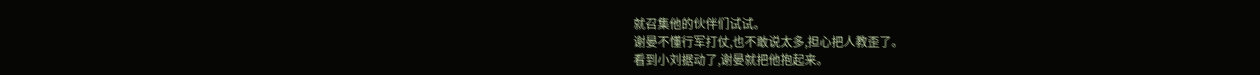就召集他的伙伴们试试。
谢晏不懂行军打仗,也不敢说太多,担心把人教歪了。
看到小刘据动了,谢晏就把他抱起来。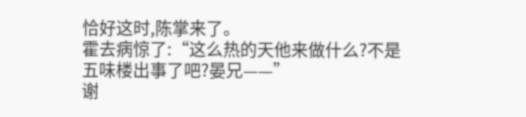恰好这时,陈掌来了。
霍去病惊了:“这么热的天他来做什么?不是五味楼出事了吧?晏兄——”
谢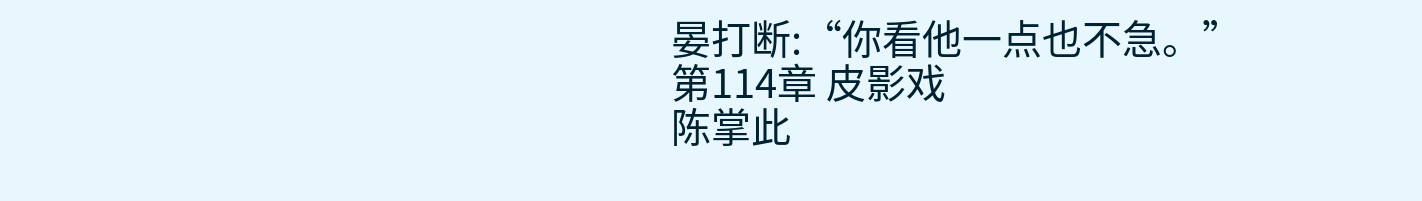晏打断:“你看他一点也不急。”
第114章 皮影戏
陈掌此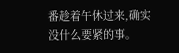番趁着午休过来,确实没什么要紧的事。